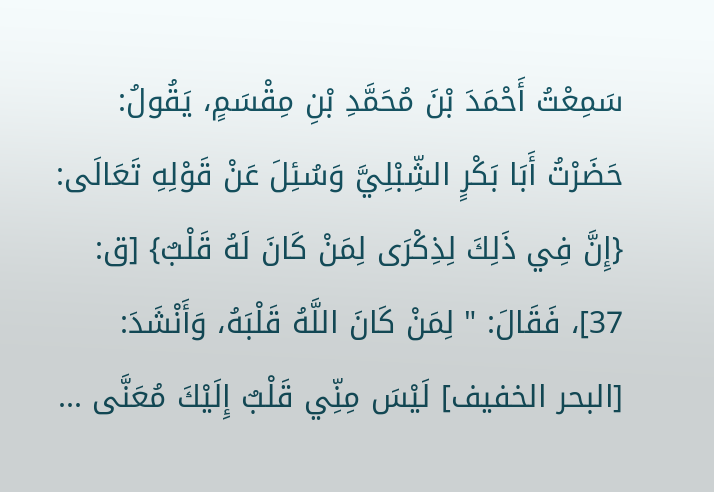سَمِعْتُ أَحْمَدَ بْنَ مُحَمَّدِ بْنِ مِقْسَمٍ، يَقُولُ: حَضَرْتُ أَبَا بَكْرٍ الشِّبْلِيَّ وَسُئِلَ عَنْ قَوْلِهِ تَعَالَى: {إِنَّ فِي ذَلِكَ لِذِكْرَى لِمَنْ كَانَ لَهُ قَلْبٌ} [ق: 37]، فَقَالَ: " لِمَنْ كَانَ اللَّهُ قَلْبَهُ، وَأَنْشَدَ: [البحر الخفيف] لَيْسَ مِنِّي قَلْبٌ إِلَيْكَ مُعَنَّى ...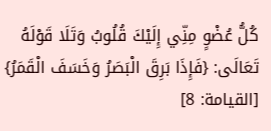كُلُّ عُضْوٍ مِنِّي إِلَيْكَ قُلُوبُ وَتَلَا قَوْلَهُ تَعَالَى: {فَإِذَا بَرِقَ الْبَصَرُ وَخَسَفَ الْقَمَرُ} [القيامة: 8]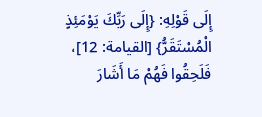إِلَى قَوْلِهِ: {إِلَى رَبِّكَ يَوْمَئِذٍ الْمُسْتَقَرُّ} [القيامة: 12]، فَلَحِقُوا فَهُمْ مَا أَشَارَ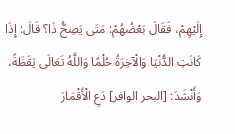إِلَيْهِمْ، فَقَالَ بَعْضُهُمْ: مَتَى يَصِحُّ ذَا؟ قَالَ: إِذَا كَانَتِ الدُّنْيَا وَالْآخِرَةُ حُلْمًا وَاللَّهُ تَعَالَى يَقَظَةً، وَأَنْشَدَ: [البحر الوافر] دَعِ الْأَقْمَارَ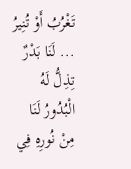تَغْرُبُ أَوْ تُنِيرُ ... لَنَا بَدْرٌ تِذِلُّ لَهُ الْبُدُورُ لَنَا مِنْ نُورِهِ فِي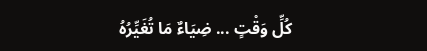كُلِّ وَقْتٍ ... ضِيَاءٌ مَا تُغَيِّرُهُ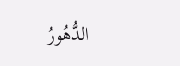الدُّهُورُ